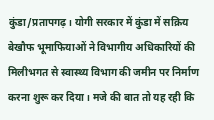कुंडा/प्रतापगढ़। योगी सरकार में कुंडा में सक्रिय बेखौफ भूमाफियाओं ने विभागीय अधिकारियों की मिलीभगत से स्वास्थ्य विभाग की जमीन पर निर्माण करना शुरू कर दिया। मजे की बात तो यह रही कि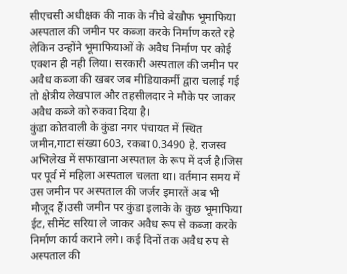सीएचसी अधीक्षक की नाक के नीचे बेखौफ भूमाफिया अस्पताल की जमीन पर कब्जा करके निर्माण करते रहे लेकिन उन्होंने भूमाफियाओं के अवैध निर्माण पर कोई एक्शन ही नही लिया। सरकारी अस्पताल की जमीन पर अवैध कब्जा की खबर जब मीडियाकर्मी द्वारा चलाई गई तो क्षेत्रीय लेखपाल और तहसीलदार ने मौके पर जाकर अवैध कब्जे को रुकवा दिया है।
कुंडा कोतवाली के कुंडा नगर पंचायत में स्थित जमीन,गाटा संख्या 603, रकबा 0.3490 हे. राजस्व अभिलेख में सफाखाना अस्पताल के रूप में दर्ज है।जिस पर पूर्व में महिला अस्पताल चलता था। वर्तमान समय में उस जमीन पर अस्पताल की जर्जर इमारतें अब भी मौजूद हैं।उसी जमीन पर कुंडा इलाके के कुछ भूमाफिया ईट, सीमेंट सरिया ले जाकर अवैध रूप से कब्जा करके निर्माण कार्य कराने लगे। कई दिनों तक अवैध रुप से अस्पताल की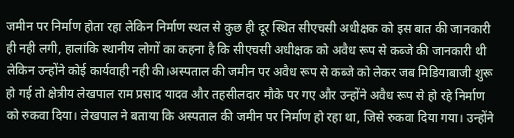जमीन पर निर्माण होता रहा लेकिन निर्माण स्थल से कुछ ही दूर स्थित सीएचसी अधीक्षक को इस बात की जानकारी ही नही लगी, हालांकि स्थानीय लोगों का कहना है कि सीएचसी अधीक्षक को अवैध रूप से कब्जे की जानकारी थी लेकिन उन्होंने कोई कार्यवाही नही की।अस्पताल की जमीन पर अवैध रूप से कब्जे को लेकर जब मिडियाबाजी शुरू हो गई तो क्षेत्रीय लेखपाल राम प्रसाद यादव और तहसीलदार मौके पर गए और उन्होंने अवैध रूप से हो रहे निर्माण को रुकवा दिया। लेखपाल ने बताया कि अस्पताल की जमीन पर निर्माण हो रहा था, जिसे रुकवा दिया गया। उन्होंने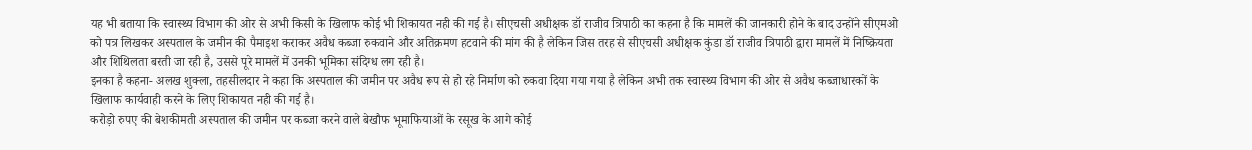यह भी बताया कि स्वास्थ्य विभाग की ओर से अभी किसी के खिलाफ कोई भी शिकायत नही की गई है। सीएचसी अधीक्षक डॉ राजीव त्रिपाठी का कहना है कि मामलें की जानकारी होने के बाद उन्होंने सीएमओ को पत्र लिखकर अस्पताल के जमीन की पैमाइश कराकर अवैध कब्जा रुकवाने और अतिक्रमण हटवाने की मांग की है लेकिन जिस तरह से सीएचसी अधीक्षक कुंडा डॉ राजीव त्रिपाठी द्वारा मामलें में निष्क्रियता और शिथिलता बरती जा रही है, उससे पूरे मामलें में उनकी भूमिका संदिग्ध लग रही है।
इनका है कहना- अलख शुक्ला, तहसीलदार ने कहा कि अस्पताल की जमीन पर अवैध रूप से हो रहे निर्माण को रुकवा दिया गया गया है लेकिन अभी तक स्वास्थ्य विभाग की ओर से अवैध कब्जाधारकों के खिलाफ कार्यवाही करने के लिए शिकायत नही की गई है।
करोड़ो रुपए की बेशकीमती अस्पताल की जमीन पर कब्जा करने वाले बेखौफ भूमाफियाओं के रसूख के आगे कोई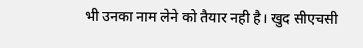भी उनका नाम लेने को तैयार नही है। खुद सीएचसी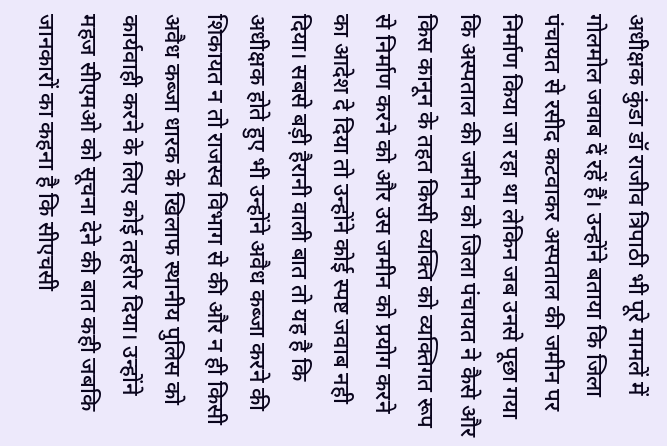अधीक्षक कुंडा डॉ राजीव त्रिपाठी भी पूरे मामलें में गोलमोल जवाब दें रहें हैं। उन्होंने बताया कि जिला पंचायत से रसीद कटवाकर अस्पताल की जमीन पर निर्माण किया जा रहा था लेकिन जब उनसे पूछा गया कि अस्पताल की जमीन को जिला पंचायत ने कैसे और किस कानून के तहत किसी व्यक्ति को व्यक्तिगत रूप से निर्माण करने को और उस जमीन को प्रयोग करने का आदेश दे दिया तो उन्होंने कोई स्पष्ट जवाब नही दिया। सबसे बड़ी हैरानी वाली बात तो यह है कि अधीक्षक होते हुए भी उन्होंने अवैध कब्जा करने की शिकायत न तो राजस्व विभाग से की और न ही किसी अवैध कब्जा धारक के खिलाफ स्थानीय पुलिस को कार्यवाही करने के लिए कोई तहरीर दिया। उन्होंने महज सीएमओ को सूचना देने की बात कही जबकि जानकारों का कहना है कि सीएचसी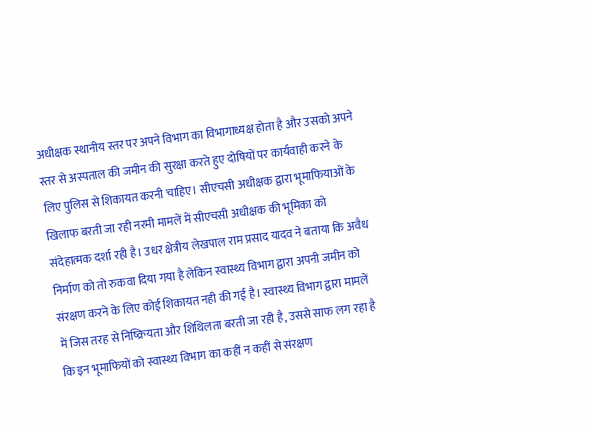अधीक्षक स्थानीय स्तर पर अपने विभाग का विभागाध्यक्ष होता है और उसको अपने स्तर से अस्पताल की जमीन की सुरक्षा करते हुए दोषियों पर कार्यवाही करने के लिए पुलिस से शिकायत करनी चाहिए। सीएचसी अधीक्षक द्वारा भूमाफियाओं के खिलाफ बरती जा रही नरमी मामलें में सीएचसी अधीक्षक की भूमिका को संदेहात्मक दर्शा रही है। उधर क्षेत्रीय लेखपाल राम प्रसाद यादव ने बताया कि अवैध निर्माण को तो रुकवा दिया गया है लेकिन स्वास्थ्य विभाग द्वारा अपनी जमीन को संरक्षण करने के लिए कोई शिकायत नही की गई है। स्वास्थ्य विभाग द्वारा मामलें में जिस तरह से निष्क्रियता और शिथिलता बरती जा रही है, उससे साफ लग रहा है कि इन भूमाफियों को स्वास्थ्य विभाग का कहीं न कहीं से संरक्षण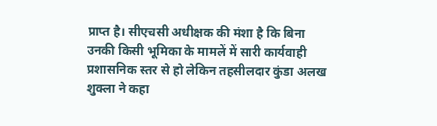प्राप्त है। सीएचसी अधीक्षक की मंशा है कि बिना उनकी किसी भूमिका के मामलें में सारी कार्यवाही प्रशासनिक स्तर से हो लेकिन तहसीलदार कुंडा अलख शुक्ला ने कहा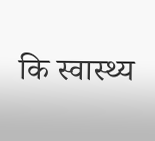कि स्वास्थ्य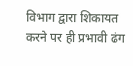विभाग द्वारा शिकायत करने पर ही प्रभावी ढंग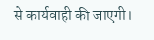से कार्यवाही की जाएगी।